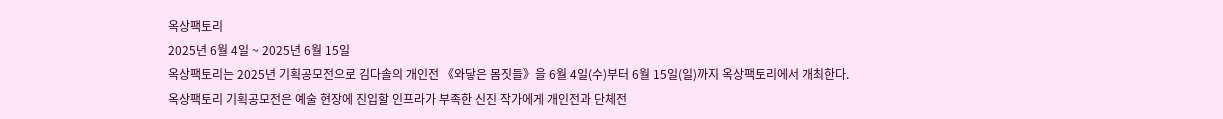옥상팩토리
2025년 6월 4일 ~ 2025년 6월 15일
옥상팩토리는 2025년 기획공모전으로 김다솔의 개인전 《와닿은 몸짓들》을 6월 4일(수)부터 6월 15일(일)까지 옥상팩토리에서 개최한다.
옥상팩토리 기획공모전은 예술 현장에 진입할 인프라가 부족한 신진 작가에게 개인전과 단체전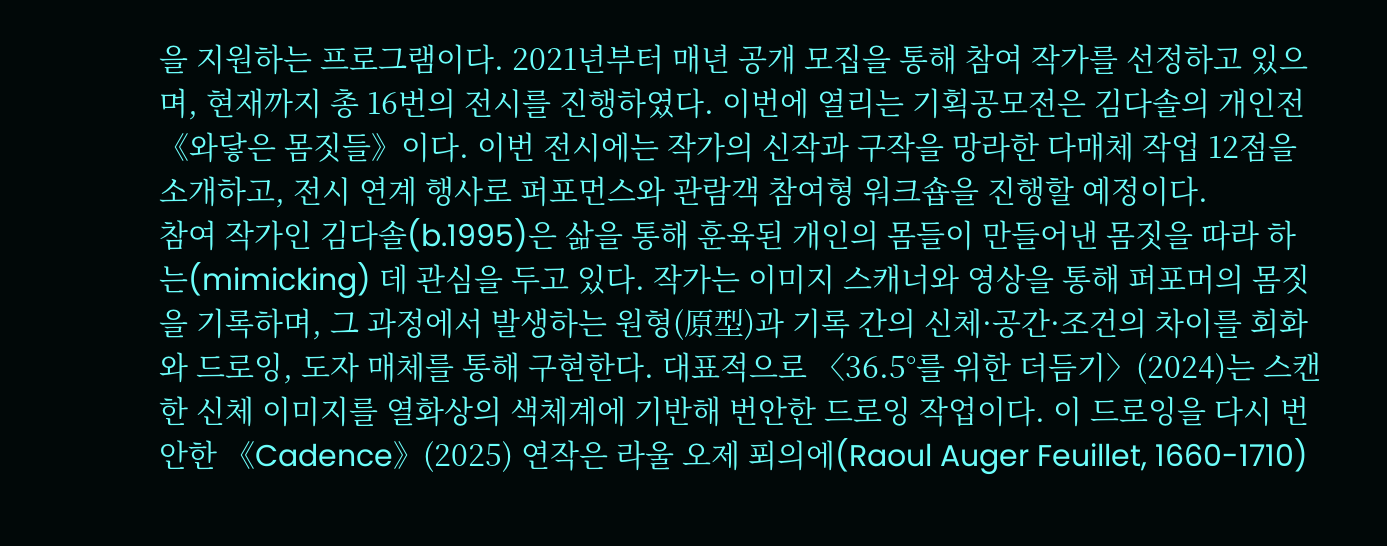을 지원하는 프로그램이다. 2021년부터 매년 공개 모집을 통해 참여 작가를 선정하고 있으며, 현재까지 총 16번의 전시를 진행하였다. 이번에 열리는 기획공모전은 김다솔의 개인전 《와닿은 몸짓들》이다. 이번 전시에는 작가의 신작과 구작을 망라한 다매체 작업 12점을 소개하고, 전시 연계 행사로 퍼포먼스와 관람객 참여형 워크숍을 진행할 예정이다.
참여 작가인 김다솔(b.1995)은 삶을 통해 훈육된 개인의 몸들이 만들어낸 몸짓을 따라 하는(mimicking) 데 관심을 두고 있다. 작가는 이미지 스캐너와 영상을 통해 퍼포머의 몸짓을 기록하며, 그 과정에서 발생하는 원형(原型)과 기록 간의 신체·공간·조건의 차이를 회화와 드로잉, 도자 매체를 통해 구현한다. 대표적으로 〈36.5°를 위한 더듬기〉(2024)는 스캔한 신체 이미지를 열화상의 색체계에 기반해 번안한 드로잉 작업이다. 이 드로잉을 다시 번안한 《Cadence》(2025) 연작은 라울 오제 푀의에(Raoul Auger Feuillet, 1660-1710)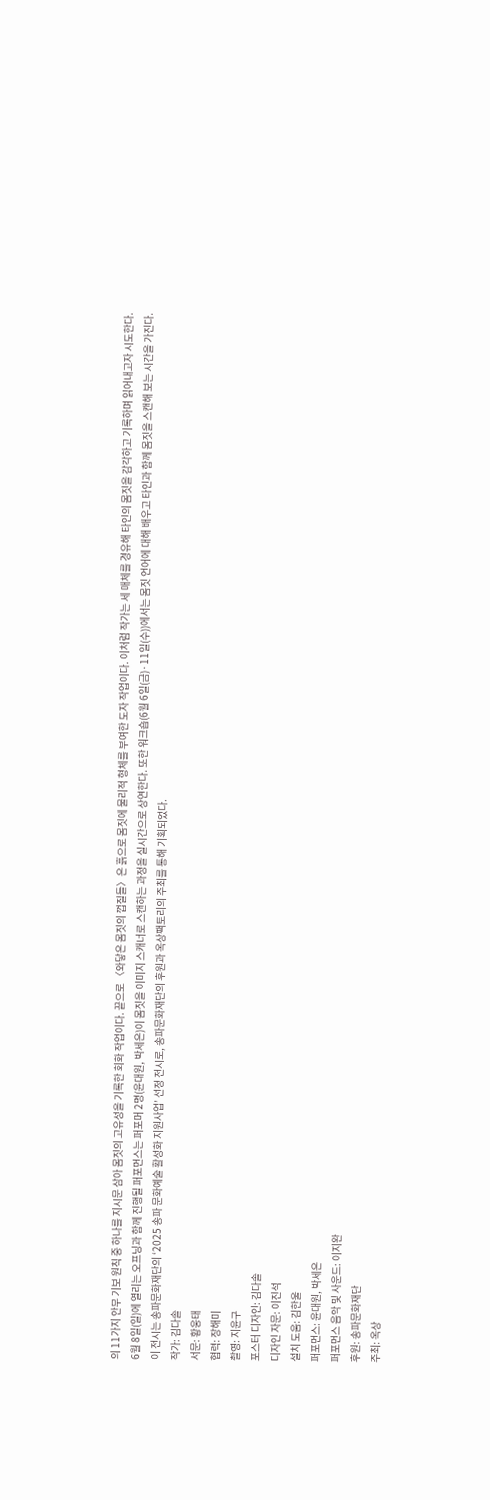의 11가지 안무 기보 원칙 중 하나를 지시문 삼아 몸짓의 고유성을 기록한 회화 작업이다. 끝으로 〈와닿은 몸짓의 껍질들〉은 흙으로 몸짓에 물리적 형체를 부여한 도자 작업이다. 이처럼 작가는 세 매체를 경유해 타인의 몸짓을 감각하고 기록하며 읽어내고자 시도한다.
6월 8일(일)에 열리는 오프닝과 함께 진행될 퍼포먼스는 퍼포머 2명(윤대원, 박세은)이 몸짓을 이미지 스캐너로 스캔하는 과정을 실시간으로 상연한다. 또한 워크숍(6월 6일(금)·11일(수))에서는 몸짓 언어에 대해 배우고 타인과 함께 몸짓을 스캔해 보는 시간을 가진다.
이 전시는 송파문화재단의 ‘2025 송파 문화예술 활성화 지원사업’ 선정 전시로, 송파문화재단의 후원과 옥상팩토리의 주최를 통해 기획되었다.
작가: 김다솔
서문: 황웅태
협력: 장해미
촬영: 지윤구
포스터 디자인: 김다솔
디자인 자문: 이진석
설치 도움: 김한울
퍼포먼스: 윤대원, 박세은
퍼포먼스 음악 및 사운드: 이지완
후원: 송파문화재단
주최: 옥상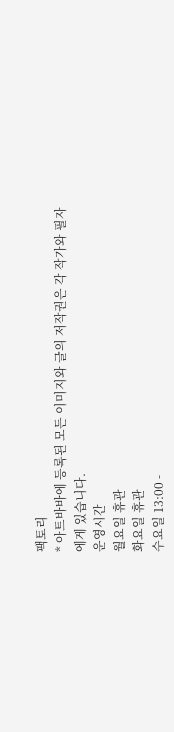팩토리
* 아트바바에 등록된 모든 이미지와 글의 저작권은 각 작가와 필자에게 있습니다.
운영시간
월요일 휴관
화요일 휴관
수요일 13:00 -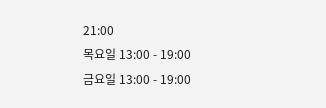21:00
목요일 13:00 - 19:00
금요일 13:00 - 19:00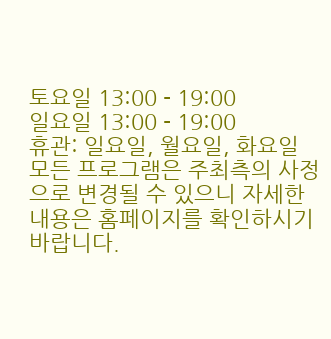토요일 13:00 - 19:00
일요일 13:00 - 19:00
휴관: 일요일, 월요일, 화요일
모든 프로그램은 주최측의 사정으로 변경될 수 있으니 자세한 내용은 홈페이지를 확인하시기 바랍니다.